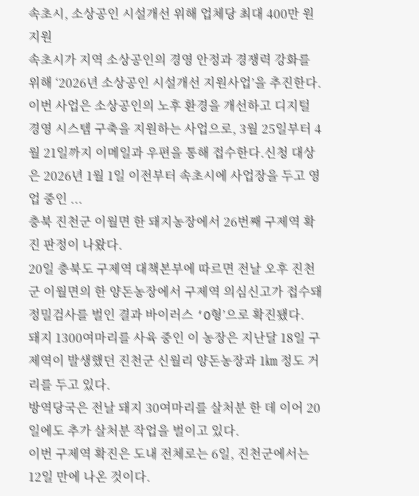속초시, 소상공인 시설개선 위해 업체당 최대 400만 원 지원
속초시가 지역 소상공인의 경영 안정과 경쟁력 강화를 위해 ‘2026년 소상공인 시설개선 지원사업’을 추진한다.이번 사업은 소상공인의 노후 환경을 개선하고 디지털 경영 시스템 구축을 지원하는 사업으로, 3월 25일부터 4월 21일까지 이메일과 우편을 통해 접수한다.신청 대상은 2026년 1월 1일 이전부터 속초시에 사업장을 두고 영업 중인 ...
충북 진천군 이월면 한 돼지농장에서 26번째 구제역 확진 판정이 나왔다.
20일 충북도 구제역 대책본부에 따르면 전날 오후 진천군 이월면의 한 양돈농장에서 구제역 의심신고가 접수돼 정밀검사를 벌인 결과 바이러스 ‘O형’으로 확진됐다.
돼지 1300여마리를 사육 중인 이 농장은 지난달 18일 구제역이 발생했던 진천군 신월리 양돈농장과 1㎞ 정도 거리를 두고 있다.
방역당국은 전날 돼지 30여마리를 살처분 한 데 이어 20일에도 추가 살처분 작업을 벌이고 있다.
이번 구제역 확진은 도내 전체로는 6일, 진천군에서는 12일 만에 나온 것이다.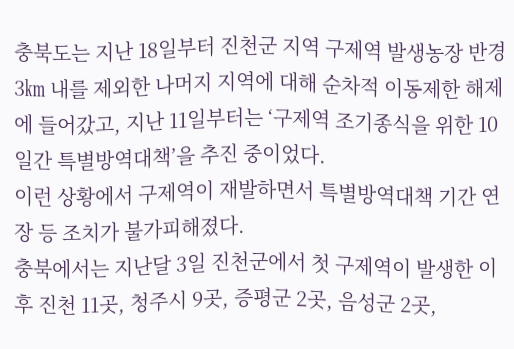충북도는 지난 18일부터 진천군 지역 구제역 발생농장 반경 3㎞ 내를 제외한 나머지 지역에 대해 순차적 이동제한 해제에 들어갔고, 지난 11일부터는 ‘구제역 조기종식을 위한 10일간 특별방역대책’을 추진 중이었다.
이런 상황에서 구제역이 재발하면서 특별방역대책 기간 연장 등 조치가 불가피해졌다.
충북에서는 지난달 3일 진천군에서 첫 구제역이 발생한 이후 진천 11곳, 청주시 9곳, 증평군 2곳, 음성군 2곳,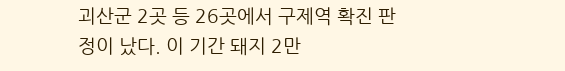괴산군 2곳 등 26곳에서 구제역 확진 판정이 났다. 이 기간 돼지 2만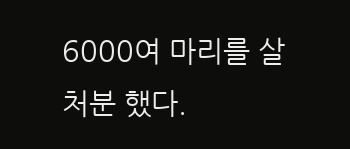6000여 마리를 살처분 했다.